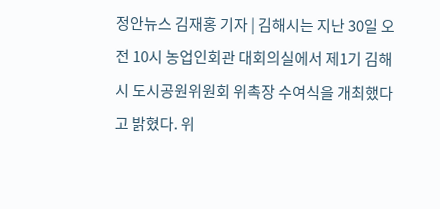정안뉴스 김재홍 기자 | 김해시는 지난 30일 오전 10시 농업인회관 대회의실에서 제1기 김해시 도시공원위원회 위촉장 수여식을 개최했다고 밝혔다. 위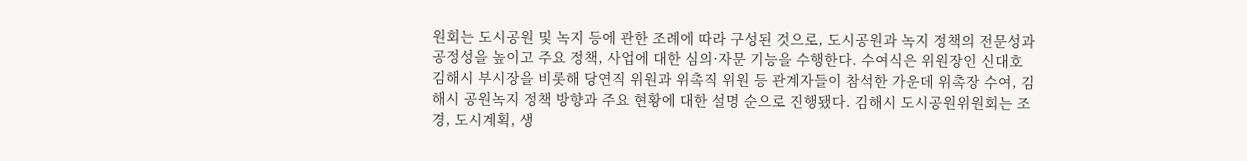원회는 도시공원 및 녹지 등에 관한 조례에 따라 구성된 것으로, 도시공원과 녹지 정책의 전문성과 공정성을 높이고 주요 정책, 사업에 대한 심의·자문 기능을 수행한다. 수여식은 위원장인 신대호 김해시 부시장을 비롯해 당연직 위원과 위촉직 위원 등 관계자들이 참석한 가운데 위촉장 수여, 김해시 공원녹지 정책 방향과 주요 현황에 대한 설명 순으로 진행됐다. 김해시 도시공원위원회는 조경, 도시계획, 생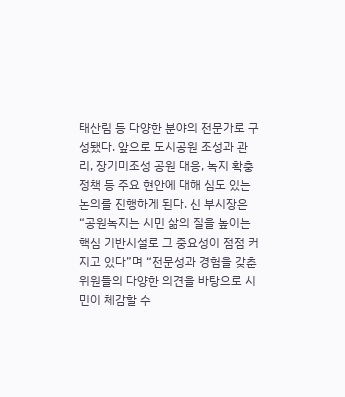태산림 등 다양한 분야의 전문가로 구성됐다. 앞으로 도시공원 조성과 관리, 장기미조성 공원 대응, 녹지 확충 정책 등 주요 현안에 대해 심도 있는 논의를 진행하게 된다. 신 부시장은 “공원녹지는 시민 삶의 질을 높이는 핵심 기반시설로 그 중요성이 점점 커지고 있다”며 “전문성과 경험을 갖춘 위원들의 다양한 의견을 바탕으로 시민이 체감할 수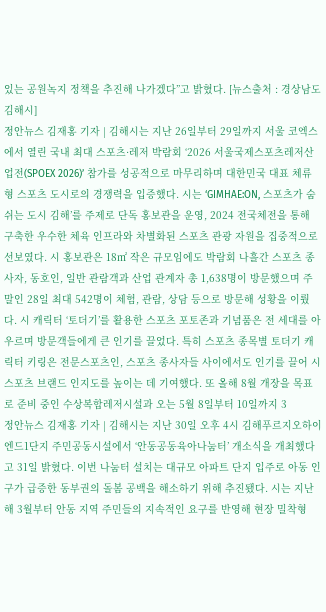있는 공원녹지 정책을 추진해 나가겠다”고 밝혔다. [뉴스출처 : 경상남도 김해시]
정안뉴스 김재홍 기자 | 김해시는 지난 26일부터 29일까지 서울 코엑스에서 열린 국내 최대 스포츠·레저 박람회 ‘2026 서울국제스포츠레저산업전(SPOEX 2026)’ 참가를 성공적으로 마무리하며 대한민국 대표 체류형 스포츠 도시로의 경쟁력을 입증했다. 시는 ‘GIMHAE:ON, 스포츠가 숨쉬는 도시 김해’를 주제로 단독 홍보관을 운영, 2024 전국체전을 통해 구축한 우수한 체육 인프라와 차별화된 스포츠 관광 자원을 집중적으로 선보였다. 시 홍보관은 18㎡ 작은 규모임에도 박람회 나흘간 스포츠 종사자, 동호인, 일반 관람객과 산업 관계자 총 1,638명이 방문했으며 주말인 28일 최대 542명이 체험, 관람, 상담 등으로 방문해 성황을 이뤘다. 시 캐릭터 ‘토더기’를 활용한 스포츠 포토존과 기념품은 전 세대를 아우르며 방문객들에게 큰 인기를 끌었다. 특히 스포츠 종목별 토더기 캐릭터 키링은 전문스포츠인, 스포츠 종사자들 사이에서도 인기를 끌어 시 스포츠 브랜드 인지도를 높이는 데 기여했다. 또 올해 8월 개장을 목표로 준비 중인 수상복합레저시설과 오는 5월 8일부터 10일까지 3
정안뉴스 김재홍 기자 | 김해시는 지난 30일 오후 4시 김해푸르지오하이엔드1단지 주민공동시설에서 ‘안동공동육아나눔터’ 개소식을 개최했다고 31일 밝혔다. 이번 나눔터 설치는 대규모 아파트 단지 입주로 아동 인구가 급증한 동부권의 돌봄 공백을 해소하기 위해 추진됐다. 시는 지난해 3월부터 안동 지역 주민들의 지속적인 요구를 반영해 현장 밀착형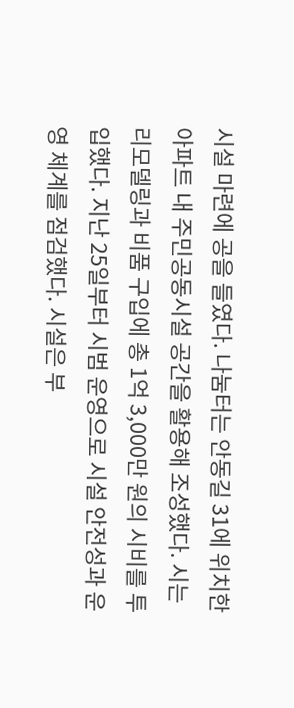시설 마련에 공을 들였다. 나눔터는 안동길 31에 위치한 아파트 내 주민공동시설 공간을 활용해 조성했다. 시는 리모델링과 비품 구입에 총 1억 3,000만 원의 시비를 투입했다. 지난 25일부터 시범 운영으로 시설 안전성과 운영 체계를 점검했다. 시설은 부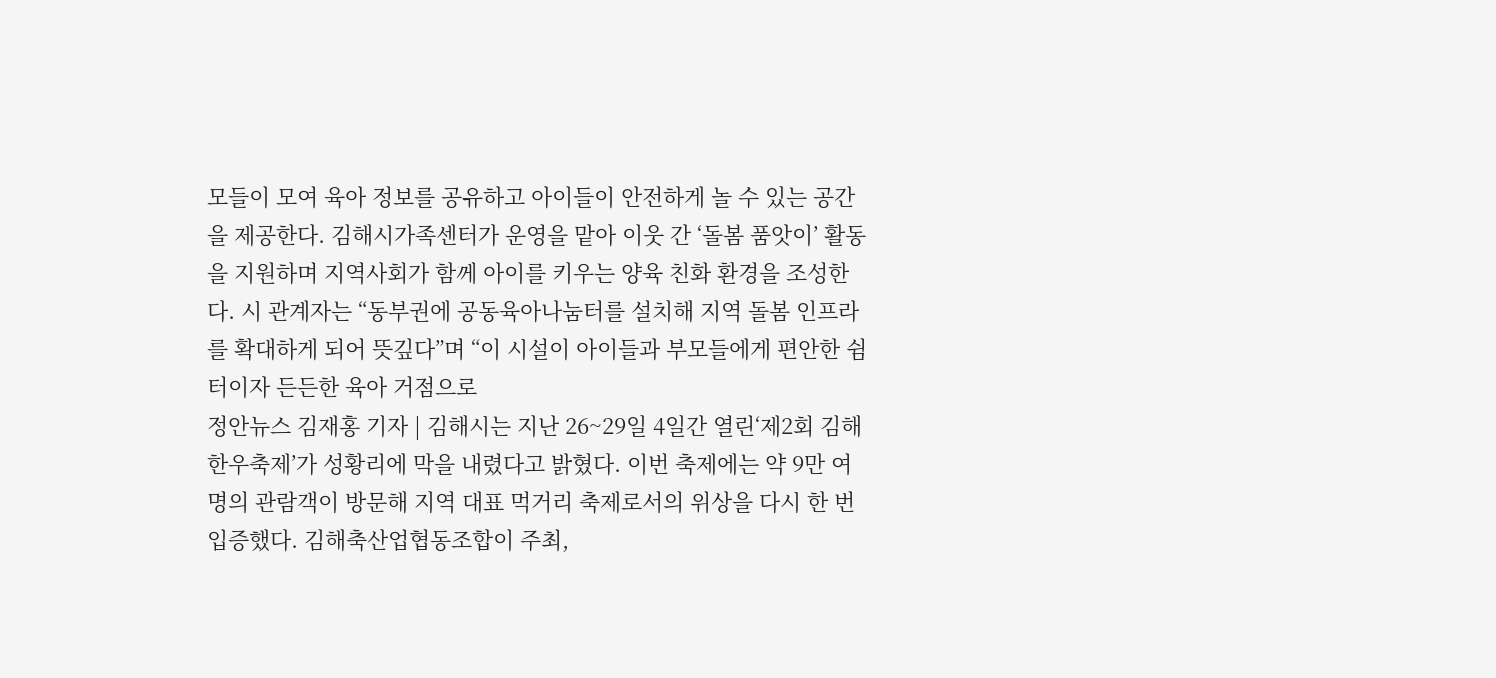모들이 모여 육아 정보를 공유하고 아이들이 안전하게 놀 수 있는 공간을 제공한다. 김해시가족센터가 운영을 맡아 이웃 간 ‘돌봄 품앗이’ 활동을 지원하며 지역사회가 함께 아이를 키우는 양육 친화 환경을 조성한다. 시 관계자는 “동부권에 공동육아나눔터를 설치해 지역 돌봄 인프라를 확대하게 되어 뜻깊다”며 “이 시설이 아이들과 부모들에게 편안한 쉼터이자 든든한 육아 거점으로
정안뉴스 김재홍 기자 | 김해시는 지난 26~29일 4일간 열린‘제2회 김해한우축제’가 성황리에 막을 내렸다고 밝혔다. 이번 축제에는 약 9만 여명의 관람객이 방문해 지역 대표 먹거리 축제로서의 위상을 다시 한 번 입증했다. 김해축산업협동조합이 주최,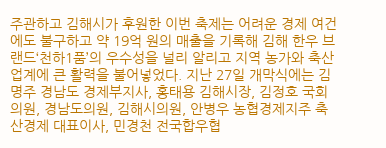주관하고 김해시가 후원한 이번 축제는 어려운 경제 여건에도 불구하고 약 19억 원의 매출을 기록해 김해 한우 브랜드‘천하1품’의 우수성을 널리 알리고 지역 농가와 축산업계에 큰 활력을 불어넣었다. 지난 27일 개막식에는 김명주 경남도 경제부지사, 홍태용 김해시장, 김정호 국회의원, 경남도의원, 김해시의원, 안병우 농협경제지주 축산경제 대표이사, 민경천 전국합우협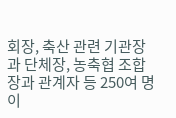회장, 축산 관련 기관장과 단체장, 농축협 조합장과 관계자 등 250여 명이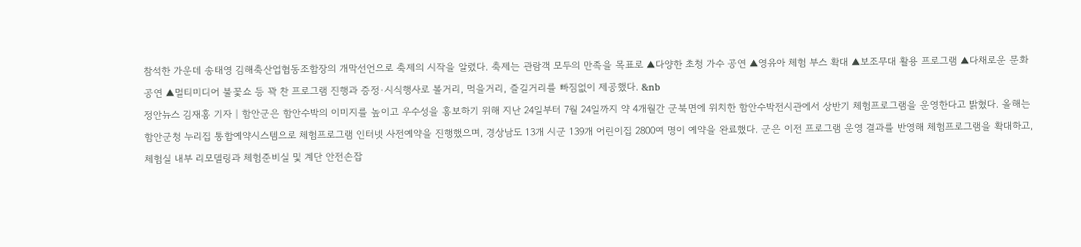참석한 가운데 송태영 김해축산업협동조합장의 개막선언으로 축제의 시작을 알렸다. 축제는 관람객 모두의 만족을 목표로 ▲다양한 초청 가수 공연 ▲영유아 체험 부스 확대 ▲보조무대 활용 프로그램 ▲다채로운 문화 공연 ▲멀티미디어 불꽃쇼 등 꽉 찬 프로그램 진행과 증정·시식행사로 볼거리, 먹을거리, 즐길거리를 빠짐없이 제공했다. &nb
정안뉴스 김재홍 기자 | 함안군은 함안수박의 이미지를 높이고 우수성을 홍보하기 위해 지난 24일부터 7월 24일까지 약 4개월간 군북면에 위치한 함안수박전시관에서 상반기 체험프로그램을 운영한다고 밝혔다. 올해는 함안군청 누리집 통합예약시스템으로 체험프로그램 인터넷 사전예약을 진행했으며, 경상남도 13개 시군 139개 어린이집 2800여 명이 예약을 완료했다. 군은 이전 프로그램 운영 결과를 반영해 체험프로그램을 확대하고, 체험실 내부 리모델링과 체험준비실 및 계단 안전손잡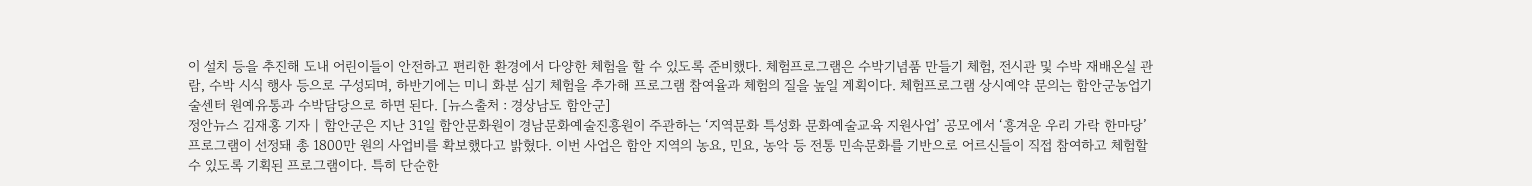이 설치 등을 추진해 도내 어린이들이 안전하고 편리한 환경에서 다양한 체험을 할 수 있도록 준비했다. 체험프로그램은 수박기념품 만들기 체험, 전시관 및 수박 재배온실 관람, 수박 시식 행사 등으로 구성되며, 하반기에는 미니 화분 심기 체험을 추가해 프로그램 참여율과 체험의 질을 높일 계획이다. 체험프로그램 상시예약 문의는 함안군농업기술센터 원예유통과 수박담당으로 하면 된다. [뉴스출처 : 경상남도 함안군]
정안뉴스 김재홍 기자 | 함안군은 지난 31일 함안문화원이 경남문화예술진흥원이 주관하는 ‘지역문화 특성화 문화예술교육 지원사업’ 공모에서 ‘흥겨운 우리 가락 한마당’ 프로그램이 선정돼 총 1800만 원의 사업비를 확보했다고 밝혔다. 이번 사업은 함안 지역의 농요, 민요, 농악 등 전통 민속문화를 기반으로 어르신들이 직접 참여하고 체험할 수 있도록 기획된 프로그램이다. 특히 단순한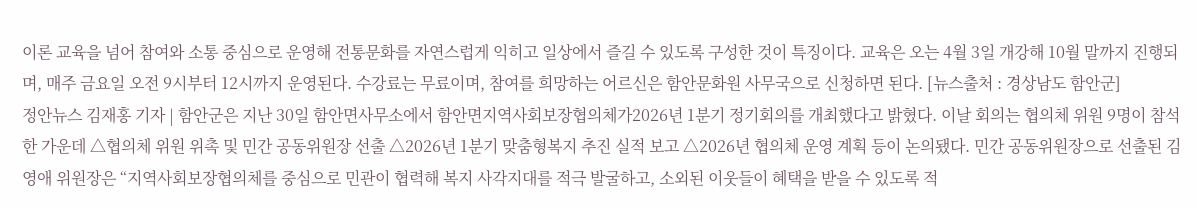이론 교육을 넘어 참여와 소통 중심으로 운영해 전통문화를 자연스럽게 익히고 일상에서 즐길 수 있도록 구성한 것이 특징이다. 교육은 오는 4월 3일 개강해 10월 말까지 진행되며, 매주 금요일 오전 9시부터 12시까지 운영된다. 수강료는 무료이며, 참여를 희망하는 어르신은 함안문화원 사무국으로 신청하면 된다. [뉴스출처 : 경상남도 함안군]
정안뉴스 김재홍 기자 | 함안군은 지난 30일 함안면사무소에서 함안면지역사회보장협의체가2026년 1분기 정기회의를 개최했다고 밝혔다. 이날 회의는 협의체 위원 9명이 참석한 가운데 △협의체 위원 위촉 및 민간 공동위원장 선출 △2026년 1분기 맞춤형복지 추진 실적 보고 △2026년 협의체 운영 계획 등이 논의됐다. 민간 공동위원장으로 선출된 김영애 위원장은 “지역사회보장협의체를 중심으로 민관이 협력해 복지 사각지대를 적극 발굴하고, 소외된 이웃들이 혜택을 받을 수 있도록 적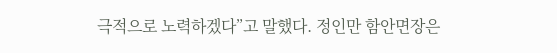극적으로 노력하겠다”고 말했다. 정인만 함안면장은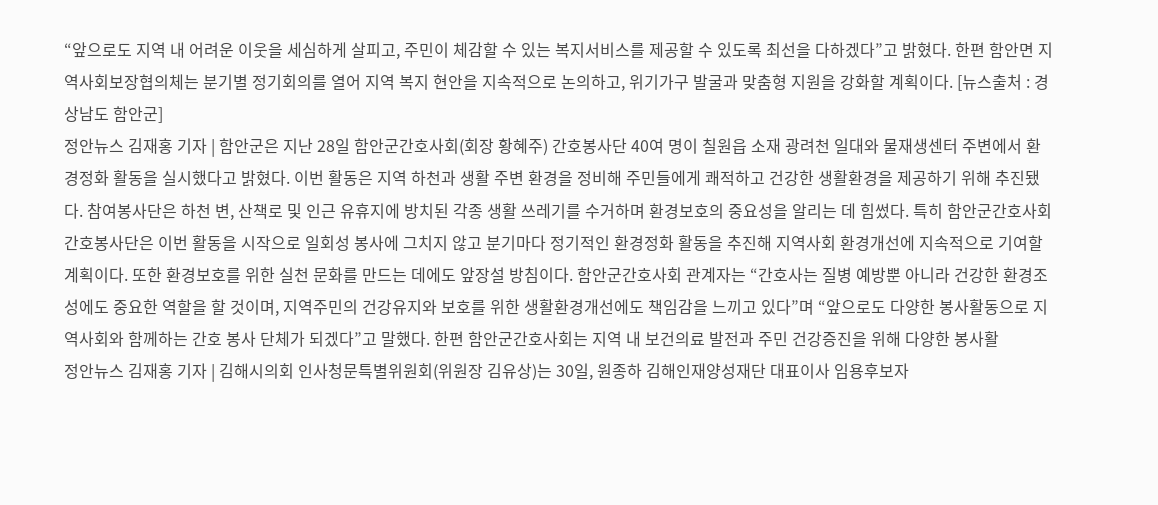“앞으로도 지역 내 어려운 이웃을 세심하게 살피고, 주민이 체감할 수 있는 복지서비스를 제공할 수 있도록 최선을 다하겠다”고 밝혔다. 한편 함안면 지역사회보장협의체는 분기별 정기회의를 열어 지역 복지 현안을 지속적으로 논의하고, 위기가구 발굴과 맞춤형 지원을 강화할 계획이다. [뉴스출처 : 경상남도 함안군]
정안뉴스 김재홍 기자 | 함안군은 지난 28일 함안군간호사회(회장 황혜주) 간호봉사단 40여 명이 칠원읍 소재 광려천 일대와 물재생센터 주변에서 환경정화 활동을 실시했다고 밝혔다. 이번 활동은 지역 하천과 생활 주변 환경을 정비해 주민들에게 쾌적하고 건강한 생활환경을 제공하기 위해 추진됐다. 참여봉사단은 하천 변, 산책로 및 인근 유휴지에 방치된 각종 생활 쓰레기를 수거하며 환경보호의 중요성을 알리는 데 힘썼다. 특히 함안군간호사회 간호봉사단은 이번 활동을 시작으로 일회성 봉사에 그치지 않고 분기마다 정기적인 환경정화 활동을 추진해 지역사회 환경개선에 지속적으로 기여할 계획이다. 또한 환경보호를 위한 실천 문화를 만드는 데에도 앞장설 방침이다. 함안군간호사회 관계자는 “간호사는 질병 예방뿐 아니라 건강한 환경조성에도 중요한 역할을 할 것이며, 지역주민의 건강유지와 보호를 위한 생활환경개선에도 책임감을 느끼고 있다”며 “앞으로도 다양한 봉사활동으로 지역사회와 함께하는 간호 봉사 단체가 되겠다”고 말했다. 한편 함안군간호사회는 지역 내 보건의료 발전과 주민 건강증진을 위해 다양한 봉사활
정안뉴스 김재홍 기자 | 김해시의회 인사청문특별위원회(위원장 김유상)는 30일, 원종하 김해인재양성재단 대표이사 임용후보자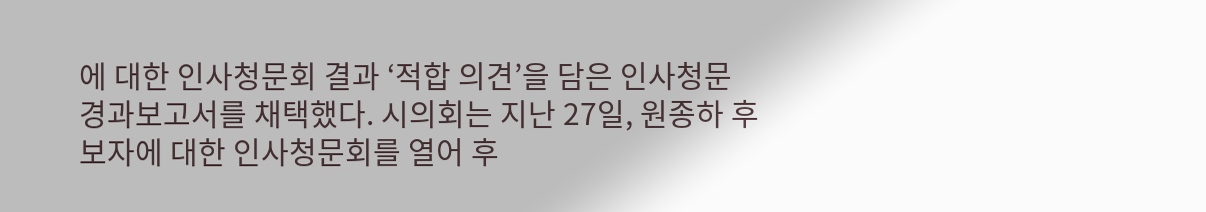에 대한 인사청문회 결과 ‘적합 의견’을 담은 인사청문 경과보고서를 채택했다. 시의회는 지난 27일, 원종하 후보자에 대한 인사청문회를 열어 후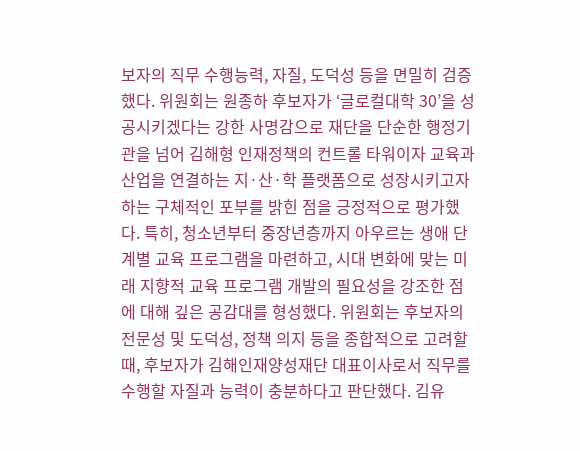보자의 직무 수행능력, 자질, 도덕성 등을 면밀히 검증했다. 위원회는 원종하 후보자가 ‘글로컬대학 30’을 성공시키겠다는 강한 사명감으로 재단을 단순한 행정기관을 넘어 김해형 인재정책의 컨트롤 타워이자 교육과 산업을 연결하는 지·산·학 플랫폼으로 성장시키고자 하는 구체적인 포부를 밝힌 점을 긍정적으로 평가했다. 특히, 청소년부터 중장년층까지 아우르는 생애 단계별 교육 프로그램을 마련하고, 시대 변화에 맞는 미래 지향적 교육 프로그램 개발의 필요성을 강조한 점에 대해 깊은 공감대를 형성했다. 위원회는 후보자의 전문성 및 도덕성, 정책 의지 등을 종합적으로 고려할 때, 후보자가 김해인재양성재단 대표이사로서 직무를 수행할 자질과 능력이 충분하다고 판단했다. 김유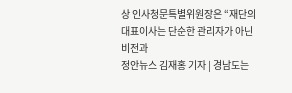상 인사청문특별위원장은 “재단의 대표이사는 단순한 관리자가 아닌 비전과
정안뉴스 김재홍 기자 | 경남도는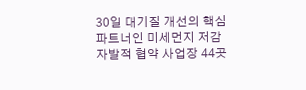30일 대기질 개선의 핵심 파트너인 미세먼지 저감 자발적 협약 사업장 44곳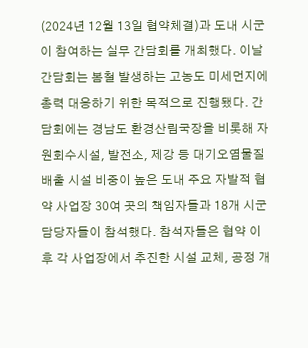(2024년 12월 13일 협약체결)과 도내 시군이 참여하는 실무 간담회를 개최했다. 이날 간담회는 봄철 발생하는 고농도 미세먼지에 총력 대응하기 위한 목적으로 진행됐다. 간담회에는 경남도 환경산림국장을 비롯해 자원회수시설, 발전소, 제강 등 대기오염물질 배출 시설 비중이 높은 도내 주요 자발적 협약 사업장 30여 곳의 책임자들과 18개 시군 담당자들이 참석했다. 참석자들은 협약 이후 각 사업장에서 추진한 시설 교체, 공정 개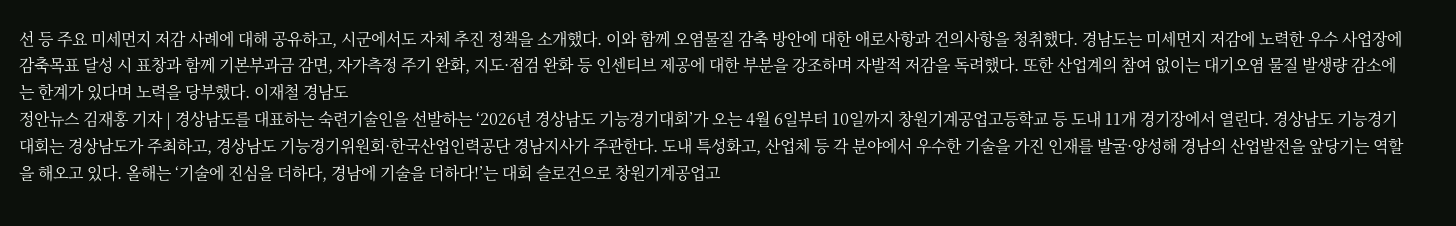선 등 주요 미세먼지 저감 사례에 대해 공유하고, 시군에서도 자체 추진 정책을 소개했다. 이와 함께 오염물질 감축 방안에 대한 애로사항과 건의사항을 청취했다. 경남도는 미세먼지 저감에 노력한 우수 사업장에 감축목표 달성 시 표창과 함께 기본부과금 감면, 자가측정 주기 완화, 지도·점검 완화 등 인센티브 제공에 대한 부분을 강조하며 자발적 저감을 독려했다. 또한 산업계의 참여 없이는 대기오염 물질 발생량 감소에는 한계가 있다며 노력을 당부했다. 이재철 경남도
정안뉴스 김재홍 기자 | 경상남도를 대표하는 숙련기술인을 선발하는 ‘2026년 경상남도 기능경기대회’가 오는 4월 6일부터 10일까지 창원기계공업고등학교 등 도내 11개 경기장에서 열린다. 경상남도 기능경기대회는 경상남도가 주최하고, 경상남도 기능경기위원회·한국산업인력공단 경남지사가 주관한다. 도내 특성화고, 산업체 등 각 분야에서 우수한 기술을 가진 인재를 발굴·양성해 경남의 산업발전을 앞당기는 역할을 해오고 있다. 올해는 ‘기술에 진심을 더하다, 경남에 기술을 더하다!’는 대회 슬로건으로 창원기계공업고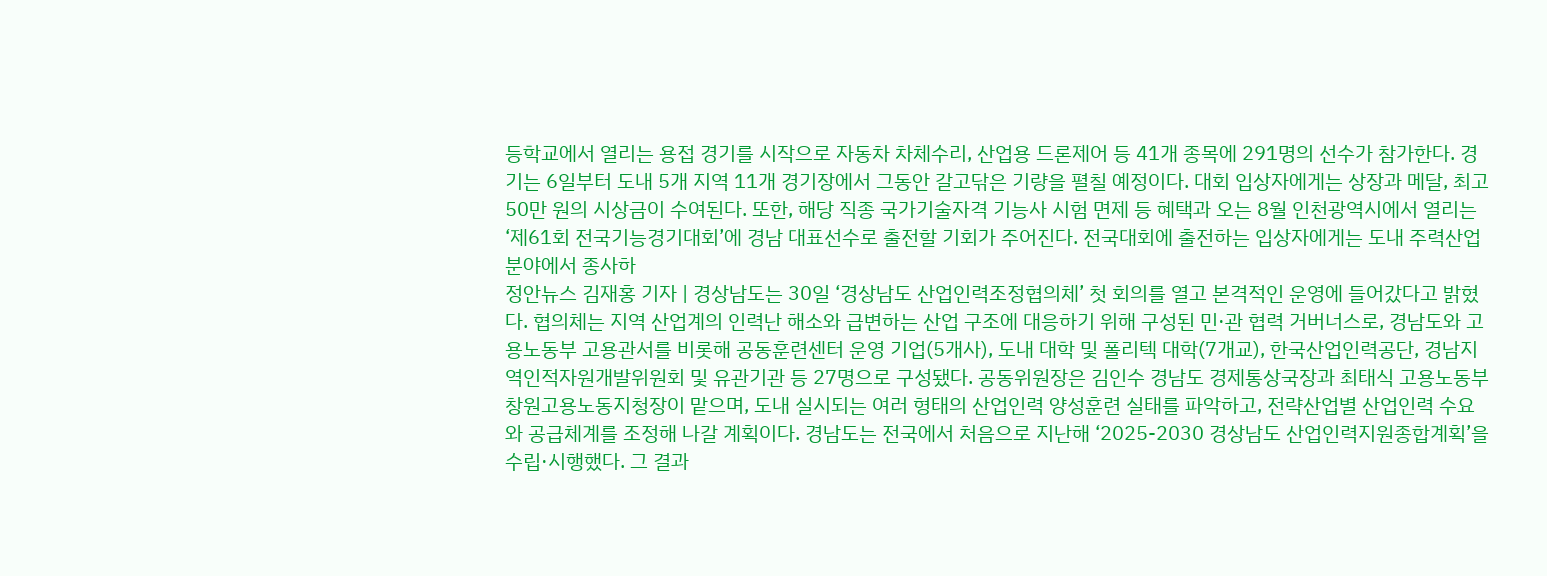등학교에서 열리는 용접 경기를 시작으로 자동차 차체수리, 산업용 드론제어 등 41개 종목에 291명의 선수가 참가한다. 경기는 6일부터 도내 5개 지역 11개 경기장에서 그동안 갈고닦은 기량을 펼칠 예정이다. 대회 입상자에게는 상장과 메달, 최고 50만 원의 시상금이 수여된다. 또한, 해당 직종 국가기술자격 기능사 시험 면제 등 혜택과 오는 8월 인천광역시에서 열리는 ‘제61회 전국기능경기대회’에 경남 대표선수로 출전할 기회가 주어진다. 전국대회에 출전하는 입상자에게는 도내 주력산업 분야에서 종사하
정안뉴스 김재홍 기자 | 경상남도는 30일 ‘경상남도 산업인력조정협의체’ 첫 회의를 열고 본격적인 운영에 들어갔다고 밝혔다. 협의체는 지역 산업계의 인력난 해소와 급변하는 산업 구조에 대응하기 위해 구성된 민·관 협력 거버너스로, 경남도와 고용노동부 고용관서를 비롯해 공동훈련센터 운영 기업(5개사), 도내 대학 및 폴리텍 대학(7개교), 한국산업인력공단, 경남지역인적자원개발위원회 및 유관기관 등 27명으로 구성됐다. 공동위원장은 김인수 경남도 경제통상국장과 최태식 고용노동부 창원고용노동지청장이 맡으며, 도내 실시되는 여러 형태의 산업인력 양성훈련 실태를 파악하고, 전략산업별 산업인력 수요와 공급체계를 조정해 나갈 계획이다. 경남도는 전국에서 처음으로 지난해 ‘2025-2030 경상남도 산업인력지원종합계획’을 수립·시행했다. 그 결과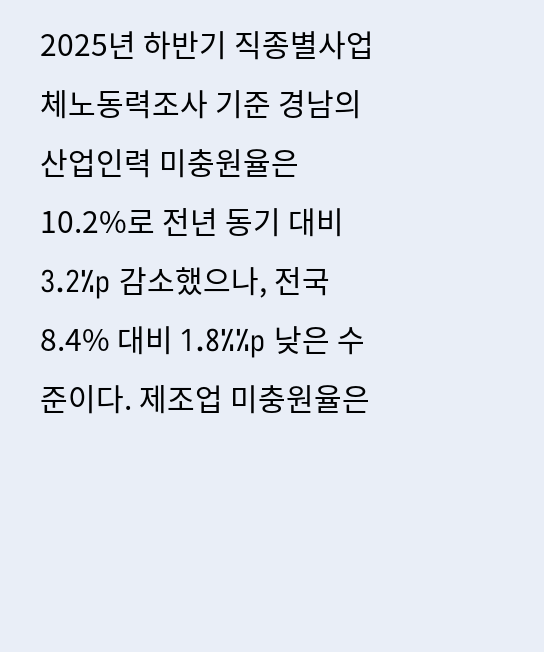2025년 하반기 직종별사업체노동력조사 기준 경남의 산업인력 미충원율은 10.2%로 전년 동기 대비 3.2%p 감소했으나, 전국 8.4% 대비 1.8%%p 낮은 수준이다. 제조업 미충원율은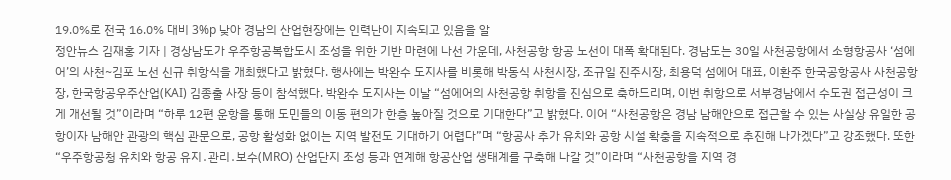19.0%로 전국 16.0% 대비 3%p 낮아 경남의 산업현장에는 인력난이 지속되고 있음을 알
정안뉴스 김재홍 기자 | 경상남도가 우주항공복합도시 조성을 위한 기반 마련에 나선 가운데, 사천공항 항공 노선이 대폭 확대된다. 경남도는 30일 사천공항에서 소형항공사 ‘섬에어’의 사천~김포 노선 신규 취항식을 개최했다고 밝혔다. 행사에는 박완수 도지사를 비롯해 박동식 사천시장, 조규일 진주시장, 최용덕 섬에어 대표, 이환주 한국공항공사 사천공항장, 한국항공우주산업(KAI) 김종출 사장 등이 참석했다. 박완수 도지사는 이날 “섬에어의 사천공항 취항을 진심으로 축하드리며, 이번 취항으로 서부경남에서 수도권 접근성이 크게 개선될 것”이라며 “하루 12편 운항을 통해 도민들의 이동 편의가 한층 높아질 것으로 기대한다”고 밝혔다. 이어 “사천공항은 경남 남해안으로 접근할 수 있는 사실상 유일한 공항이자 남해안 관광의 핵심 관문으로, 공항 활성화 없이는 지역 발전도 기대하기 어렵다”며 “항공사 추가 유치와 공항 시설 확충을 지속적으로 추진해 나가겠다”고 강조했다. 또한 “우주항공청 유치와 항공 유지․관리․보수(MRO) 산업단지 조성 등과 연계해 항공산업 생태계를 구축해 나갈 것”이라며 “사천공항을 지역 경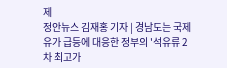제
정안뉴스 김재홍 기자 | 경남도는 국제 유가 급등에 대응한 정부의 '석유류 2차 최고가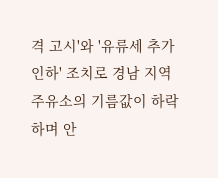격 고시'와 '유류세 추가 인하' 조치로 경남 지역 주유소의 기름값이 하락하며 안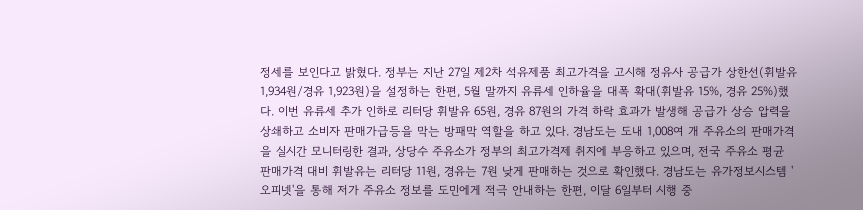정세를 보인다고 밝혔다. 정부는 지난 27일 제2차 석유제품 최고가격을 고시해 정유사 공급가 상한선(휘발유 1,934원/경유 1,923원)을 설정하는 한편, 5월 말까지 유류세 인하율을 대폭 확대(휘발유 15%, 경유 25%)했다. 이번 유류세 추가 인하로 리터당 휘발유 65원, 경유 87원의 가격 하락 효과가 발생해 공급가 상승 압력을 상쇄하고 소비자 판매가급등을 막는 방패막 역할을 하고 있다. 경남도는 도내 1,008여 개 주유소의 판매가격을 실시간 모니터링한 결과, 상당수 주유소가 정부의 최고가격제 취지에 부응하고 있으며, 전국 주유소 평균 판매가격 대비 휘발유는 리터당 11원, 경유는 7원 낮게 판매하는 것으로 확인했다. 경남도는 유가정보시스템 '오피넷'을 통해 저가 주유소 정보를 도민에게 적극 안내하는 한편, 이달 6일부터 시행 중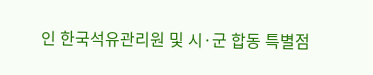인 한국석유관리원 및 시·군 합동 특별점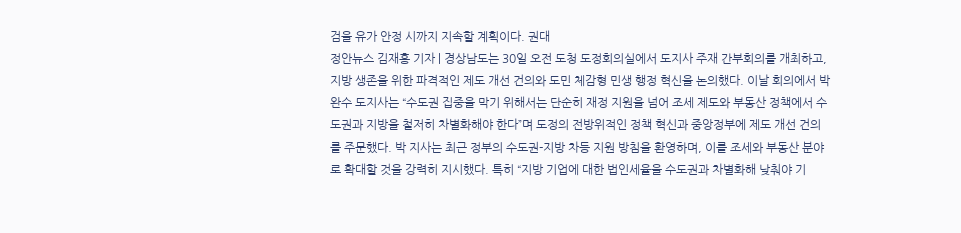검을 유가 안정 시까지 지속할 계획이다. 권대
정안뉴스 김재홍 기자 | 경상남도는 30일 오전 도청 도정회의실에서 도지사 주재 간부회의를 개최하고, 지방 생존을 위한 파격적인 제도 개선 건의와 도민 체감형 민생 행정 혁신을 논의했다. 이날 회의에서 박완수 도지사는 “수도권 집중을 막기 위해서는 단순히 재정 지원을 넘어 조세 제도와 부동산 정책에서 수도권과 지방을 철저히 차별화해야 한다”며 도정의 전방위적인 정책 혁신과 중앙정부에 제도 개선 건의를 주문했다. 박 지사는 최근 정부의 수도권-지방 차등 지원 방침을 환영하며, 이를 조세와 부동산 분야로 확대할 것을 강력히 지시했다. 특히 “지방 기업에 대한 법인세율을 수도권과 차별화해 낮춰야 기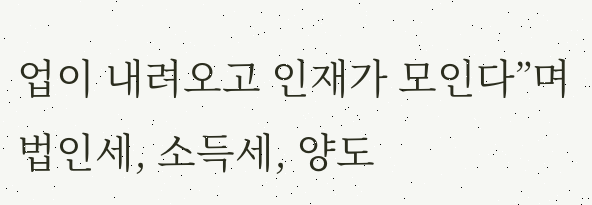업이 내려오고 인재가 모인다”며 법인세, 소득세, 양도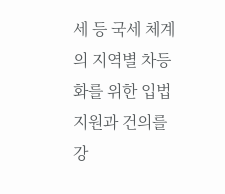세 등 국세 체계의 지역별 차등화를 위한 입법 지원과 건의를 강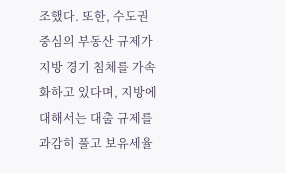조했다. 또한, 수도권 중심의 부동산 규제가 지방 경기 침체를 가속화하고 있다며, 지방에 대해서는 대출 규제를 과감히 풀고 보유세율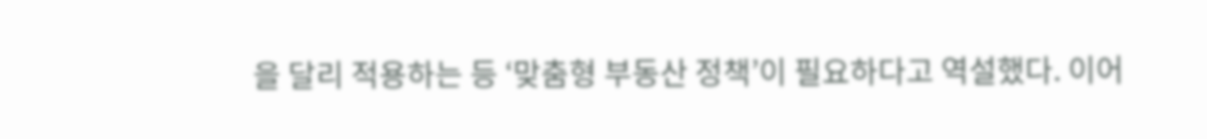을 달리 적용하는 등 ‘맞춤형 부동산 정책’이 필요하다고 역설했다. 이어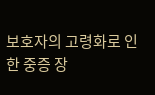보호자의 고령화로 인한 중증 장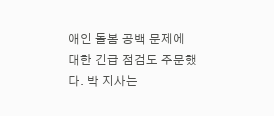애인 돌봄 공백 문제에 대한 긴급 점검도 주문했다. 박 지사는